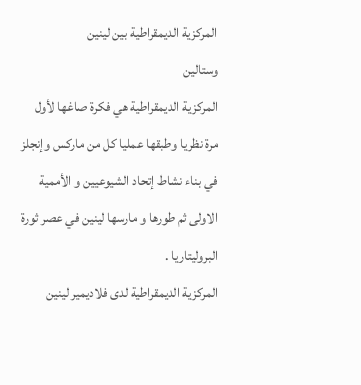المركزية الديمقراطية بين لينين
وستالين
المركزية الديمقراطية هي فكرة صاغها لأول
مرة نظريا وطبقها عمليا كل من ماركس وإنجلز في بناء نشاط إتحاد الشيوعيين و الأممية
الاولى ثم طورها و مارسها لينين في عصر ثورة البروليتاريا .
المركزية الديمقراطية لدى فلاديمير لينين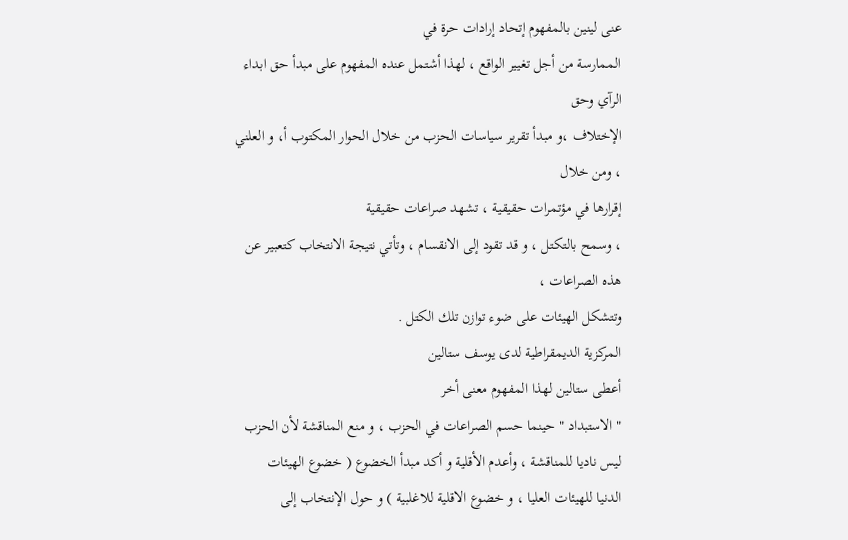عنى لينين بالمفهوم إتحاد إرادات حرة في
الممارسة من أجل تغيير الواقع ، لهذا أشتمل عنده المفهوم على مبدأ حق ابداء الرآي وحق
الإختلاف ،و مبدأ تقرير سياسات الحزب من خلال الحوار المكتوب أ، و العلني ، ومن خلال
إقرارها في مؤتمرات حقيقية ، تشهد صراعات حقيقية
، وسمح بالتكتل ، و قد تقود إلى الانقسام ، وتأتي نتيجة الانتخاب كتعبير عن هذه الصراعات ،
وتتشكل الهيئات على ضوء توازن تلك الكتل .
المركزية الديمقراطية لدى يوسف ستالين
أعطى ستالين لهذا المفهوم معنى أخر
" الاستبداد " حينما حسم الصراعات في الحزب ، و منع المناقشة لأن الحزب ليس ناديا للمناقشة ، وأعدم الأقلية و أكد مبدأ الخضوع ( خضوع الهيئات
الدنيا للهيئات العليا ، و خضوع الاقلية للاغلبية ) و حول الإنتخاب إلى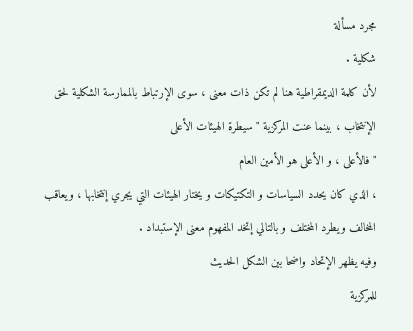مجرد مسألة
شكلية .
لأن كلمة الديمقراطية هنا لم تكن ذات معنى ، سوى الإرتباط بالممارسة الشكلية لحق الإنتخاب ، بينما عنت المركزية " سيطرة الهيئات الأعلى
" فالأعلى ، و الأعلى هو الأمين العام
، الذي كان يحدد السياسات و التكتيكات و يختار الهيئات التي يجري إنتخابها ، ويعاقب المخالف ويطرد المختلف و بالتالي إتخد المفهوم معنى الإستبداد .
وفيه يظهر الإتحاد واضحا بين الشكل الحديث
للمركزية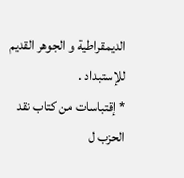الديمقراطية و الجوهر القديم للإستبداد .
* إقتباسات من كتاب نقد الحزب ل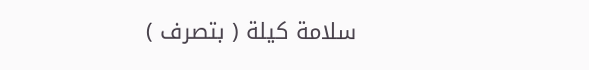سلامة كيلة ( بتصرف )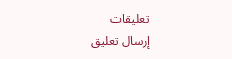تعليقات
إرسال تعليق